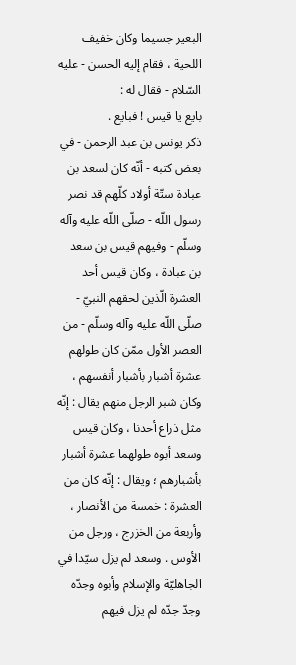البعير جسيما وكان خفيف اللحية ، فقام إليه الحسن - عليه السّلام - فقال له :
بايع يا قيس ! فبايع .
ذكر يونس بن عبد الرحمن - في بعض كتبه - أنّه كان لسعد بن عبادة ستّة أولاد كلّهم قد نصر رسول اللّه - صلّى اللّه عليه وآله وسلّم - وفيهم قيس بن سعد بن عبادة ، وكان قيس أحد العشرة الّذين لحقهم النبيّ - صلّى اللّه عليه وآله وسلّم - من العصر الأول ممّن كان طولهم عشرة أشبار بأشبار أنفسهم ، وكان شبر الرجل منهم يقال : إنّه مثل ذراع أحدنا ، وكان قيس وسعد أبوه طولهما عشرة أشبار بأشبارهم ؛ ويقال : إنّه كان من العشرة : خمسة من الأنصار ، وأربعة من الخزرج ، ورجل من الأوس . وسعد لم يزل سيّدا في الجاهليّة والإسلام وأبوه وجدّه وجدّ جدّه لم يزل فيهم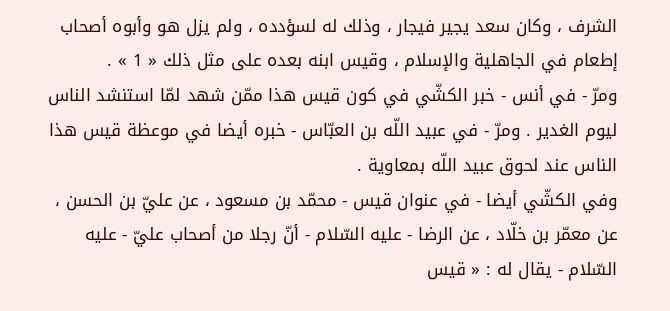الشرف ، وكان سعد يجير فيجار ، وذلك له لسؤدده ، ولم يزل هو وأبوه أصحاب إطعام في الجاهلية والإسلام ، وقيس ابنه بعده على مثل ذلك « 1 » .
ومرّ - في أنس - خبر الكشّي في كون قيس هذا ممّن شهد لمّا استنشد الناس ليوم الغدير . ومرّ - في عبيد اللّه بن العبّاس - خبره أيضا في موعظة قيس هذا الناس عند لحوق عبيد اللّه بمعاوية .
وفي الكشّي أيضا - في عنوان قيس - محمّد بن مسعود ، عن عليّ بن الحسن ، عن معمّر بن خلّاد ، عن الرضا - عليه السّلام - أنّ رجلا من أصحاب عليّ - عليه السّلام - يقال له : « قيس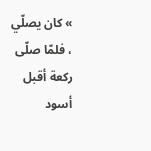» كان يصلّي ، فلمّا صلّى ركعة أقبل أسود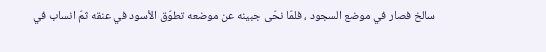سالخ فصار في موضع السجود ، فلمّا نحّى جبينه عن موضعه تطوّق الأسود في عنقه ثمّ انساب في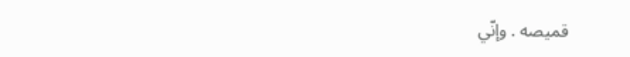قميصه . وإنّي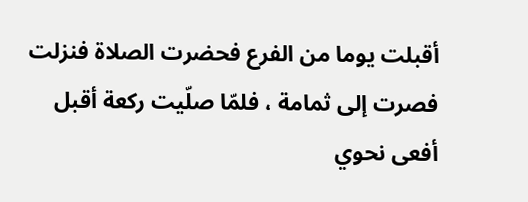أقبلت يوما من الفرع فحضرت الصلاة فنزلت فصرت إلى ثمامة ، فلمّا صلّيت ركعة أقبل أفعى نحوي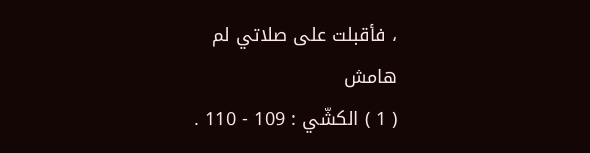، فأقبلت على صلاتي لم
هامش
( 1 ) الكشّي : 109 - 110 .